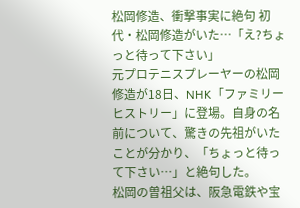松岡修造、衝撃事実に絶句 初代・松岡修造がいた…「え?ちょっと待って下さい」
元プロテニスプレーヤーの松岡修造が18日、NHK「ファミリーヒストリー」に登場。自身の名前について、驚きの先祖がいたことが分かり、「ちょっと待って下さい…」と絶句した。
松岡の曽祖父は、阪急電鉄や宝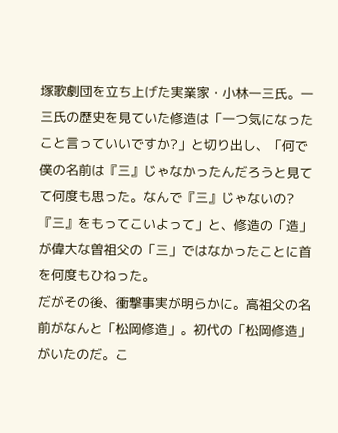塚歌劇団を立ち上げた実業家・小林一三氏。一三氏の歴史を見ていた修造は「一つ気になったこと言っていいですか?」と切り出し、「何で僕の名前は『三』じゃなかったんだろうと見てて何度も思った。なんで『三』じゃないの?『三』をもってこいよって」と、修造の「造」が偉大な曽祖父の「三」ではなかったことに首を何度もひねった。
だがその後、衝撃事実が明らかに。高祖父の名前がなんと「松岡修造」。初代の「松岡修造」がいたのだ。こ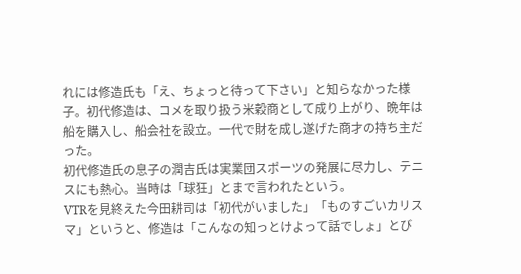れには修造氏も「え、ちょっと待って下さい」と知らなかった様子。初代修造は、コメを取り扱う米穀商として成り上がり、晩年は船を購入し、船会社を設立。一代で財を成し遂げた商才の持ち主だった。
初代修造氏の息子の潤吉氏は実業団スポーツの発展に尽力し、テニスにも熱心。当時は「球狂」とまで言われたという。
VTRを見終えた今田耕司は「初代がいました」「ものすごいカリスマ」というと、修造は「こんなの知っとけよって話でしょ」とび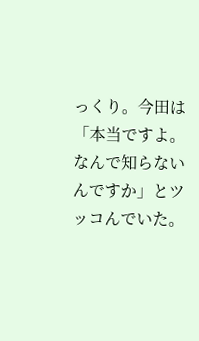っくり。今田は「本当ですよ。なんで知らないんですか」とツッコんでいた。